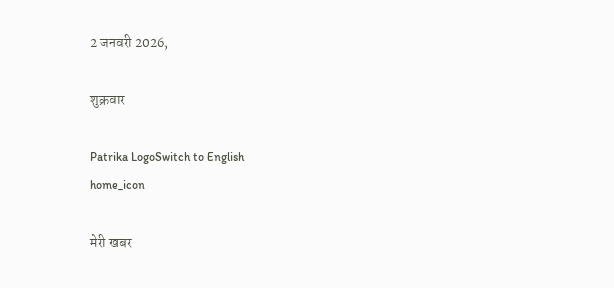2 जनवरी 2026,

शुक्रवार

Patrika LogoSwitch to English
home_icon

मेरी खबर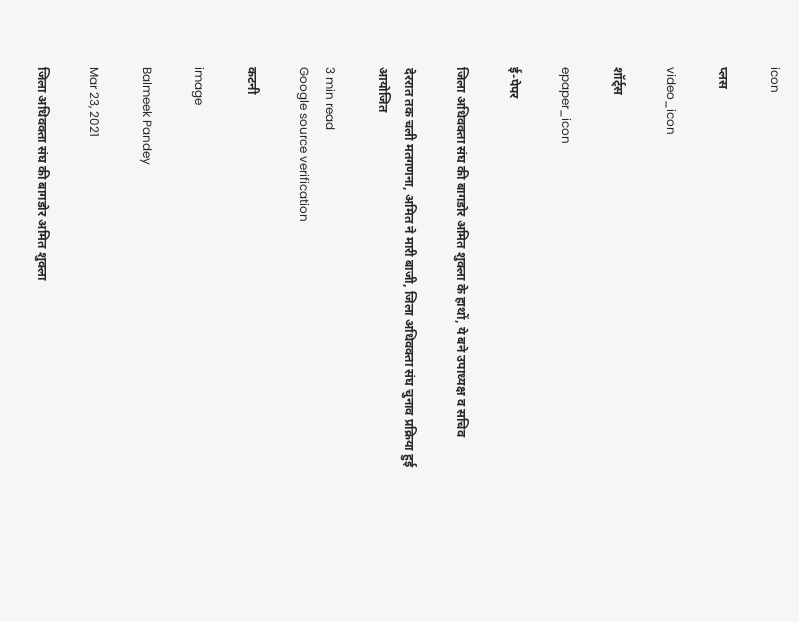icon

प्लस

video_icon

शॉर्ट्स

epaper_icon

ई-पेपर

जिला अधिवक्ता संघ की बागडोर अमित शुक्ला के हाथों, ये बने उपाध्यक्ष व सचिव

देररात तक चली मतगणना, अमित ने मारी बाजी, जिला अधिवक्ता संघ चुनाव प्रक्रिया हुई आयोजित

3 min read
Google source verification

कटनी

image

Balmeek Pandey

Mar 23, 2021

जिला अधिवक्ता संघ की बागडोर अमित शुक्ला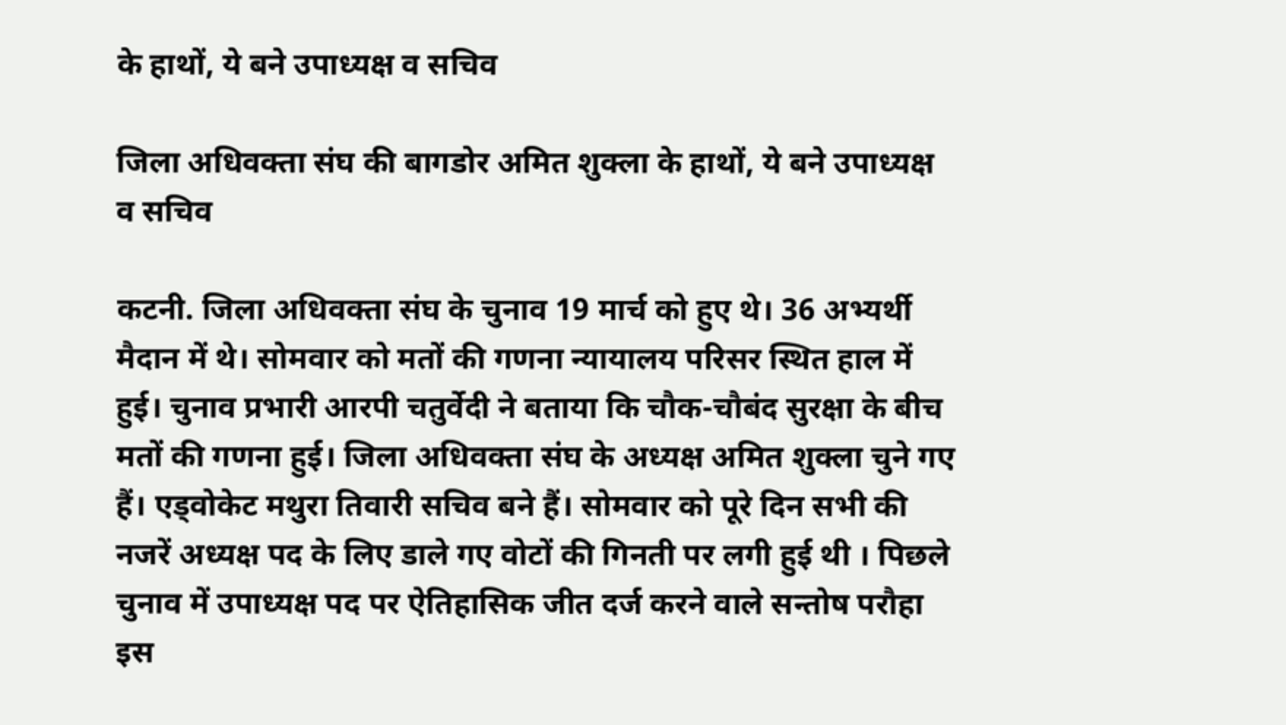के हाथों, ये बने उपाध्यक्ष व सचिव

जिला अधिवक्ता संघ की बागडोर अमित शुक्ला के हाथों, ये बने उपाध्यक्ष व सचिव

कटनी. जिला अधिवक्ता संघ के चुनाव 19 मार्च को हुए थे। 36 अभ्यर्थी मैदान में थे। सोमवार को मतों की गणना न्यायालय परिसर स्थित हाल में हुई। चुनाव प्रभारी आरपी चतुर्वेदी ने बताया कि चौक-चौबंद सुरक्षा के बीच मतों की गणना हुई। जिला अधिवक्ता संघ के अध्यक्ष अमित शुक्ला चुने गए हैं। एड्वोकेट मथुरा तिवारी सचिव बने हैं। सोमवार को पूरे दिन सभी की नजरें अध्यक्ष पद के लिए डाले गए वोटों की गिनती पर लगी हुई थी । पिछले चुनाव में उपाध्यक्ष पद पर ऐतिहासिक जीत दर्ज करने वाले सन्तोष परौहा इस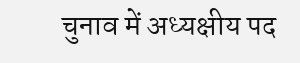चुनाव में अध्यक्षीय पद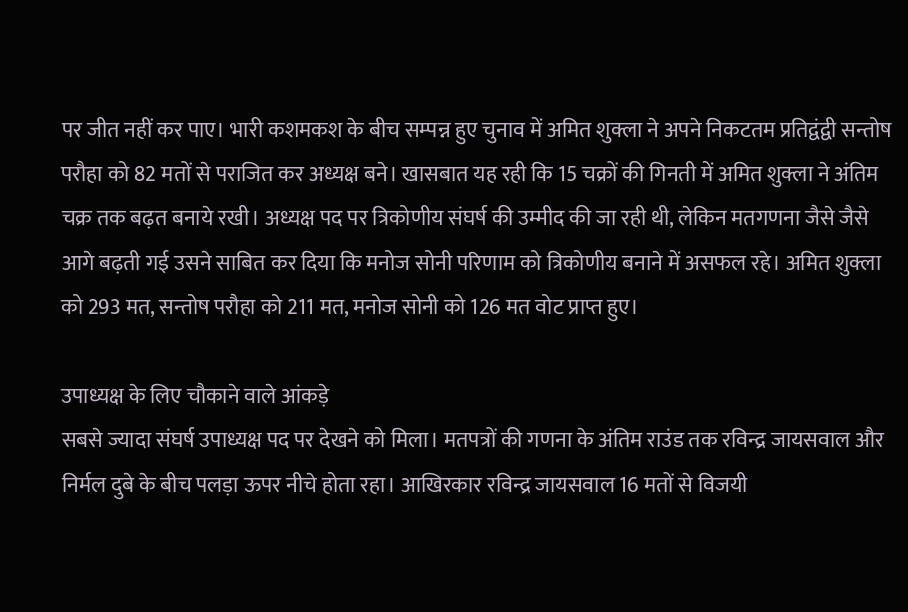पर जीत नहीं कर पाए। भारी कशमकश के बीच सम्पन्न हुए चुनाव में अमित शुक्ला ने अपने निकटतम प्रतिद्वंद्वी सन्तोष परौहा को 82 मतों से पराजित कर अध्यक्ष बने। खासबात यह रही कि 15 चक्रों की गिनती में अमित शुक्ला ने अंतिम चक्र तक बढ़त बनाये रखी। अध्यक्ष पद पर त्रिकोणीय संघर्ष की उम्मीद की जा रही थी, लेकिन मतगणना जैसे जैसे आगे बढ़ती गई उसने साबित कर दिया कि मनोज सोनी परिणाम को त्रिकोणीय बनाने में असफल रहे। अमित शुक्ला को 293 मत, सन्तोष परौहा को 211 मत, मनोज सोनी को 126 मत वोट प्राप्त हुए।

उपाध्यक्ष के लिए चौकाने वाले आंकड़े
सबसे ज्यादा संघर्ष उपाध्यक्ष पद पर देखने को मिला। मतपत्रों की गणना के अंतिम राउंड तक रविन्द्र जायसवाल और निर्मल दुबे के बीच पलड़ा ऊपर नीचे होता रहा। आखिरकार रविन्द्र जायसवाल 16 मतों से विजयी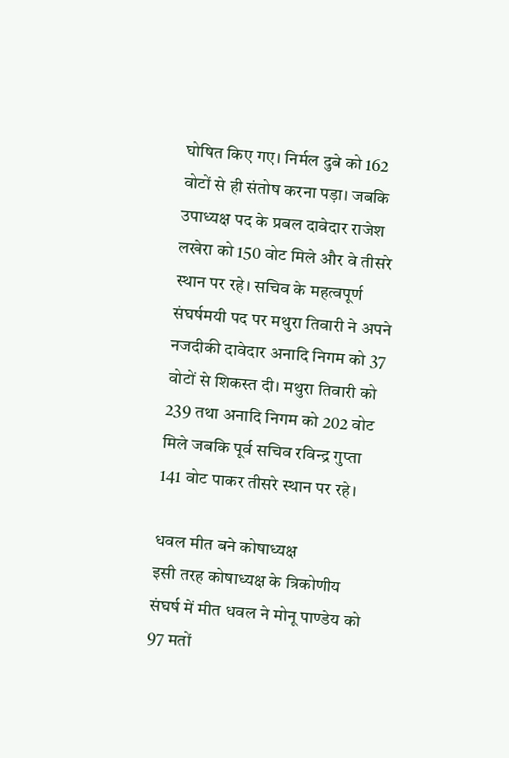घोषित किए गए। निर्मल दुबे को 162 वोटों से ही संतोष करना पड़ा। जबकि उपाध्यक्ष पद के प्रबल दावेदार राजेश लखेरा को 150 वोट मिले और वे तीसरे स्थान पर रहे। सचिव के महत्वपूर्ण संघर्षमयी पद पर मथुरा तिवारी ने अपने नजदीकी दावेदार अनादि निगम को 37 वोटों से शिकस्त दी। मथुरा तिवारी को 239 तथा अनादि निगम को 202 वोट मिले जबकि पूर्व सचिव रविन्द्र गुप्ता 141 वोट पाकर तीसरे स्थान पर रहे।

धवल मीत बने कोषाध्यक्ष
इसी तरह कोषाध्यक्ष के त्रिकोणीय संघर्ष में मीत धवल ने मोनू पाण्डेय को 97 मतों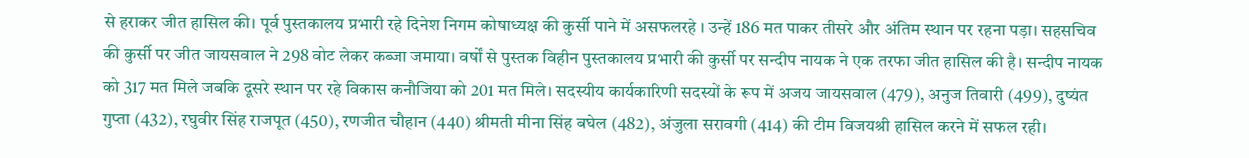से हराकर जीत हासिल की। पूर्व पुस्तकालय प्रभारी रहे दिनेश निगम कोषाध्यक्ष की कुर्सी पाने में असफलरहे । उन्हें 186 मत पाकर तीसरे और अंतिम स्थान पर रहना पड़ा। सहसचिव की कुर्सी पर जीत जायसवाल ने 298 वोट लेकर कब्जा जमाया। वर्षों से पुस्तक विहीन पुस्तकालय प्रभारी की कुर्सी पर सन्दीप नायक ने एक तरफा जीत हासिल की है। सन्दीप नायक को 317 मत मिले जबकि दूसरे स्थान पर रहे विकास कनौजिया को 201 मत मिले। सदस्यीय कार्यकारिणी सदस्यों के रूप में अजय जायसवाल (479), अनुज तिवारी (499), दुष्यंत गुप्ता (432), रघुवीर सिंह राजपूत (450), रणजीत चौहान (440) श्रीमती मीना सिंह बघेल (482), अंजुला सरावगी (414) की टीम विजयश्री हासिल करने में सफल रही।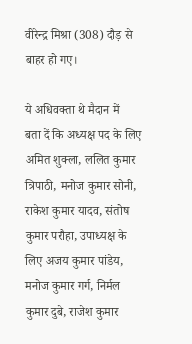वीरेन्द्र मिश्रा (308) दौड़ से बाहर हो गए।

ये अधिवक्ता थे मैदान में
बता दें कि अध्यक्ष पद के लिए अमित शुक्ला, ललित कुमार त्रिपाठी, मनोज कुमार सोनी, राकेश कुमार यादव, संतोष कुमार परौहा, उपाध्यक्ष के लिए अजय कुमार पांडेय, मनोज कुमार गर्ग, निर्मल कुमार दुबे, राजेश कुमार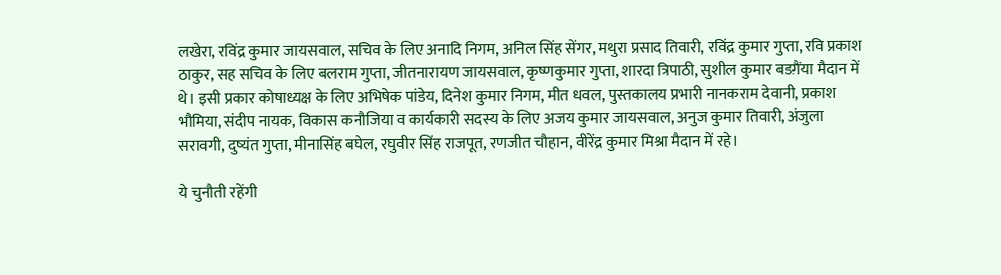लखेरा, रविंद्र कुमार जायसवाल, सचिव के लिए अनादि निगम, अनिल सिंह सेंगर, मथुरा प्रसाद तिवारी, रविंद्र कुमार गुप्ता, रवि प्रकाश ठाकुर, सह सचिव के लिए बलराम गुप्ता, जीतनारायण जायसवाल, कृष्णकुमार गुप्ता, शारदा त्रिपाठी, सुशील कुमार बडग़ैंया मैदान में थे। इसी प्रकार कोषाध्यक्ष के लिए अभिषेक पांडेय, दिनेश कुमार निगम, मीत धवल, पुस्तकालय प्रभारी नानकराम देवानी, प्रकाश भौमिया, संदीप नायक, विकास कनौजिया व कार्यकारी सदस्य के लिए अजय कुमार जायसवाल, अनुज कुमार तिवारी, अंजुला सरावगी, दुष्यंत गुप्ता, मीनासिंह बघेल, रघुवीर सिंह राजपूत, रणजीत चौहान, वीरेंद्र कुमार मिश्रा मैदान में रहे।

ये चुनौती रहेंगी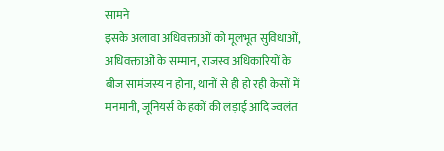सामने
इसके अलावा अधिवक्ताओं को मूलभूत सुविधाओं, अधिवक्ताओं के सम्मान, राजस्व अधिकारियों के बीज सामंजस्य न होना, थानों से ही हो रही केसों में मनमानी, जूनियर्स के हकों की लड़ाई आदि ज्वलंत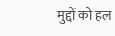मुद्दों को हल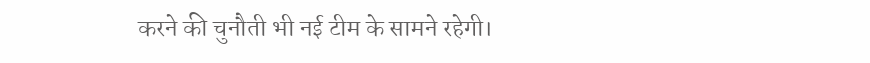करने की चुनौती भी नई टीम के सामने रहेगी।